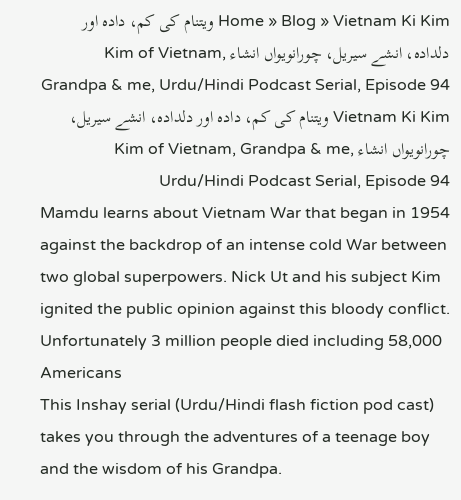Home » Blog » Vietnam Ki Kim ویتنام کی کم، دادہ اور دلدادہ، انشے سیریل، چورانویواں انشاء Kim of Vietnam, Grandpa & me, Urdu/Hindi Podcast Serial, Episode 94
Vietnam Ki Kim ویتنام کی کم، دادہ اور دلدادہ، انشے سیریل، چورانویواں انشاء Kim of Vietnam, Grandpa & me, Urdu/Hindi Podcast Serial, Episode 94
Mamdu learns about Vietnam War that began in 1954 against the backdrop of an intense cold War between two global superpowers. Nick Ut and his subject Kim ignited the public opinion against this bloody conflict. Unfortunately 3 million people died including 58,000 Americans
This Inshay serial (Urdu/Hindi flash fiction pod cast) takes you through the adventures of a teenage boy and the wisdom of his Grandpa.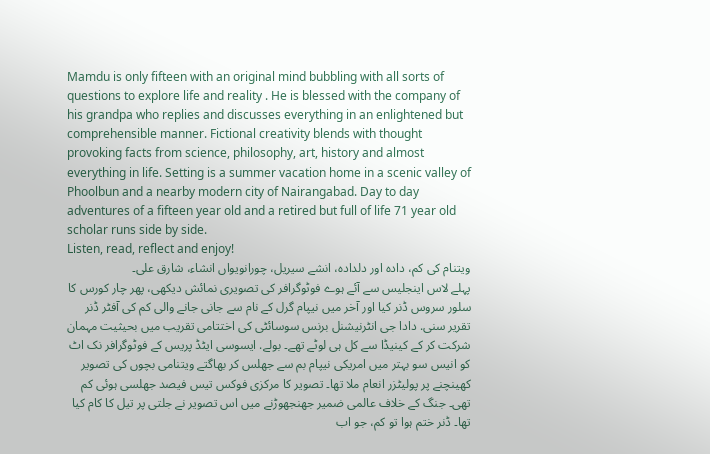Mamdu is only fifteen with an original mind bubbling with all sorts of questions to explore life and reality . He is blessed with the company of his grandpa who replies and discusses everything in an enlightened but comprehensible manner. Fictional creativity blends with thought provoking facts from science, philosophy, art, history and almost everything in life. Setting is a summer vacation home in a scenic valley of Phoolbun and a nearby modern city of Nairangabad. Day to day adventures of a fifteen year old and a retired but full of life 71 year old scholar runs side by side.
Listen, read, reflect and enjoy!
ویتنام کی کم، دادہ اور دلدادہ، انشے سیریل، چورانویواں انشاء، شارق علی۔
پہلے لاس اینجلیس سے آئے ہوے فوٹوگرافر کی تصویری نمائش دیکھی، پھر چار کورس کا سلور سروس ڈنر کیا اور آخر میں نیپام گرل کے نام سے جانی جانے والی کم کی آفٹر ڈنر تقریر سنی. دادا جی انٹرنیشنل برنس سوسائٹی کی اختتامی تقریب میں بحیثیت مہمان شرکت کر کے کینیڈا سے کل ہی لوٹے تھے۔ بولے. ایسوسی ایٹڈ پریس کے فوٹوگرافر نک اٹ کو انیس سو بہتر میں امریکی نیپام بم سے جھلس کر بھاگتے ویتنامی بچوں کی تصویر کھینچنے پر پولیٹزر انعام ملا تھا۔ تصویر کا مرکزی فوکس تیس فیصد جھلسی ہوئی کم تھی۔ جنگ کے خلاف عالمی ضمیر جھنجھوڑنے میں اس تصویر نے جلتی پر تیل کا کام کیا تھا۔ ڈنر ختم ہوا تو کم، جو اب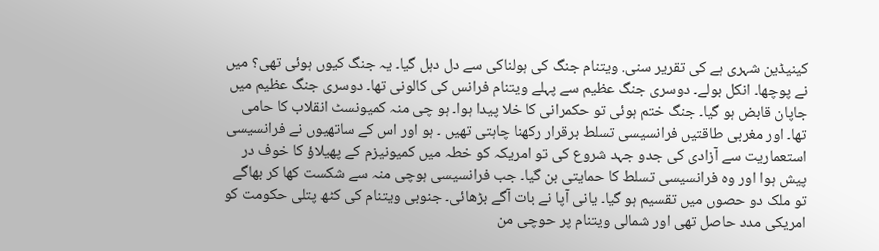کینیڈین شہری ہے کی تقریر سنی. ویتنام جنگ کی ہولناکی سے دل دہل گیا۔ یہ جنگ کیوں ہوئی تھی؟ میں نے پوچھا۔ انکل بولے۔ دوسری جنگ عظیم سے پہلے ویتنام فرانس کی کالونی تھا۔ دوسری جنگ عظیم میں جاپان قابض ہو گیا۔ جنگ ختم ہوئی تو حکمرانی کا خلا پیدا ہوا۔ ہو چی منہ کمیونسٹ انقلاب کا حامی تھا۔ اور مغربی طاقتیں فرانسیسی تسلط برقرار رکھنا چاہتی تھیں ۔ ہو اور اس کے ساتھیوں نے فرانسیسی استعماریت سے آزادی کی جدو جہد شروع کی تو امریکہ کو خطہ میں کمیونیزم کے پھیلاؤ کا خوف در پیش ہوا اور وہ فرانسیسی تسلط کا حمایتی بن گیا۔ جب فرانسیسی ہوچی منہ سے شکست کھا کر بھاگے تو ملک دو حصوں میں تقسیم ہو گیا۔ یانی آپا نے بات آگے بڑھائی۔ جنوبی ویتنام کی کٹھ پتلی حکومت کو امریکی مدد حاصل تھی اور شمالی ویتنام پر حوچی من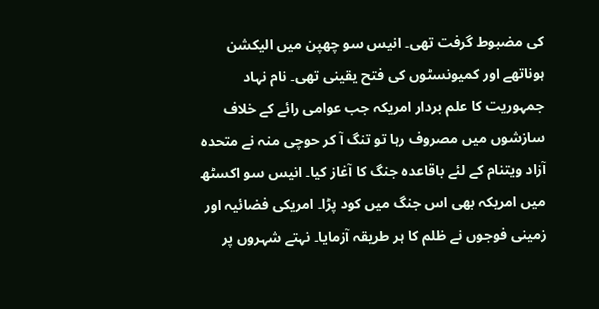کی مضبوط گرفت تھی۔ انیس سو چھپن میں الیکشن ہوناتھے اور کمیونسٹوں کی فتح یقینی تھی۔ نام نہاد جمہوریت کا علم بردار امریکہ جب عوامی رائے کے خلاف سازشوں میں مصروف رہا تو تنگ آ کر حوچی منہ نے متحدہ آزاد ویتنام کے لئے باقاعدہ جنگ کا آغاز کیا۔ انیس سو اکسٹھ میں امریکہ بھی اس جنگ میں کود پڑا۔ امریکی فضائیہ اور زمینی فوجوں نے ظلم کا ہر طریقہ آزمایا۔ نہتے شہروں پر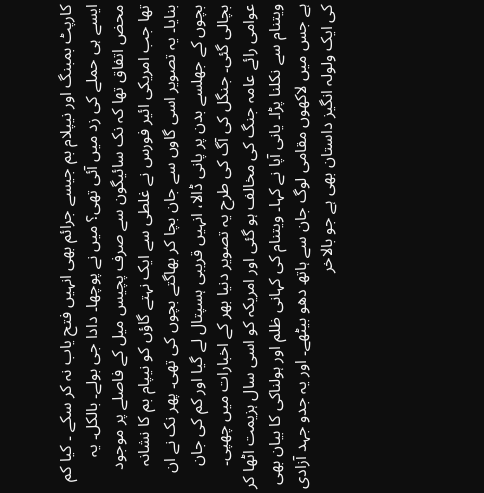کارپٹ بمبنگ اور نیپلام بم جیسے جرائم بھی انہیں فتح یاب نہ کر سکے ۔ کیا کم ایسے ہی حملے کی زد میں آئی تھی؟ میں نے پوچھا۔ دادا جی بولے۔ بالکل۔ یہ محض اتفاق تھا کہ نک سائیگون سے صرف پچیس میل کے فاصلے پر موجود تھا جب امریکی ائیر فورس نے غلطی سے ایک نہتے گاؤں کو نیپام بم کا نشانہ بنایا۔ یہ تصویر اسی گاوں سے جان بچا کر بھاگتے بچوں کی تھی۔ پھر نک نے ان بچوں کے جھلسے بدن پر پانی ڈالا، انہیں قریبی ہسپتال لے گیا اور کم کی جان بچالی گئی۔ جنگل کی آگ کی طرح یہ تصویر دنیا بھر کے اخبارات میں چھپی۔ عوامی رائے عامہ جنگ کی مخالف ہو گئی اور امریکہ کو اسی سال ہزیمت اٹھا کر ویتنام سے نکلنا پڑا۔ یانی آپا نے کہا۔ ویتنام کی کہانی ظلم اور ہولناکی کا بیان بھی ہے جس میں لاکھوں مقامی لوگ جان سے ہاتھ دھو بیٹھے۔ اور یہ جدو جہد آزادی کی ایک ولولہ انگیز داستان بھی ہے جو بالاخر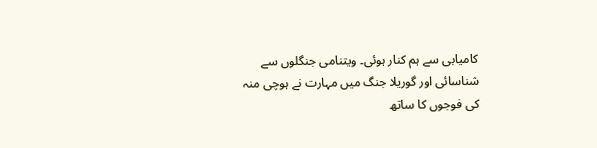کامیابی سے ہم کنار ہوئی۔ ویتنامی جنگلوں سے شناسائی اور گوریلا جنگ میں مہارت نے ہوچی منہ کی فوجوں کا ساتھ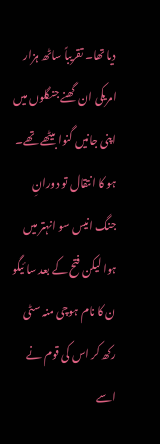دیا تھا۔ تقریباً ساٹھ ہزار امریکی ان گھنے جنگلوں میں اپنی جانیں گنوا بیٹھے تھے۔ ہو کا انتقال تو دورانِ جنگ انیس سو انہتر میں ہوا لیکن فتح کے بعد سا ئیگو ن کا نام ہوچی منہ سٹی رکھ کر اس کی قوم نے اسے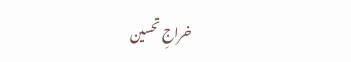خراجِ تحسین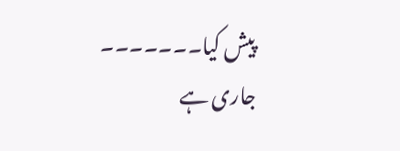پیش کیا۔۔۔۔۔۔۔ جاری ہے